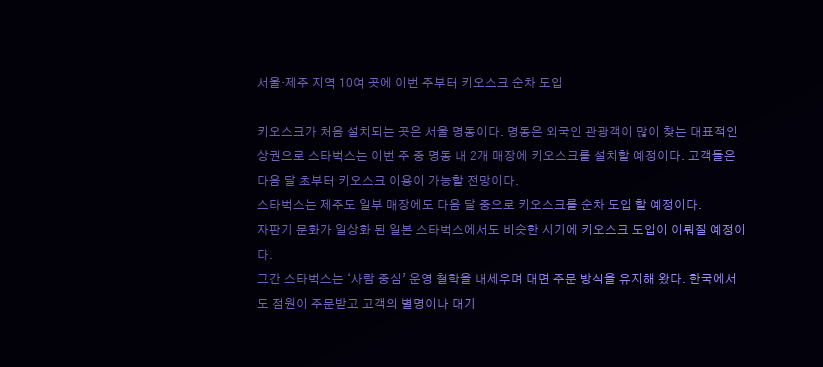서울·제주 지역 10여 곳에 이번 주부터 키오스크 순차 도입

키오스크가 처음 설치되는 곳은 서울 명동이다. 명동은 외국인 관광객이 많이 찾는 대표적인 상권으로 스타벅스는 이번 주 중 명동 내 2개 매장에 키오스크를 설치할 예정이다. 고객들은 다음 달 초부터 키오스크 이용이 가능할 전망이다.
스타벅스는 제주도 일부 매장에도 다음 달 중으로 키오스크를 순차 도입 할 예정이다.
자판기 문화가 일상화 된 일본 스타벅스에서도 비슷한 시기에 키오스크 도입이 이뤄질 예정이다.
그간 스타벅스는 ‘사람 중심’ 운영 철학을 내세우며 대면 주문 방식을 유지해 왔다. 한국에서도 점원이 주문받고 고객의 별명이나 대기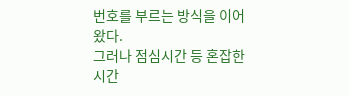번호를 부르는 방식을 이어왔다.
그러나 점심시간 등 혼잡한 시간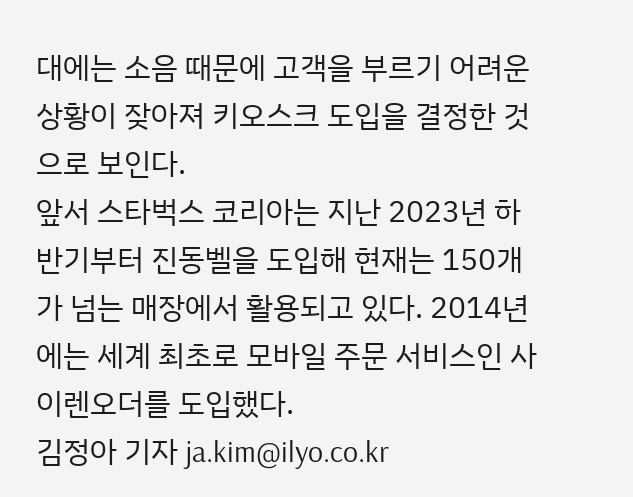대에는 소음 때문에 고객을 부르기 어려운 상황이 잦아져 키오스크 도입을 결정한 것으로 보인다.
앞서 스타벅스 코리아는 지난 2023년 하반기부터 진동벨을 도입해 현재는 150개가 넘는 매장에서 활용되고 있다. 2014년에는 세계 최초로 모바일 주문 서비스인 사이렌오더를 도입했다.
김정아 기자 ja.kim@ilyo.co.kr